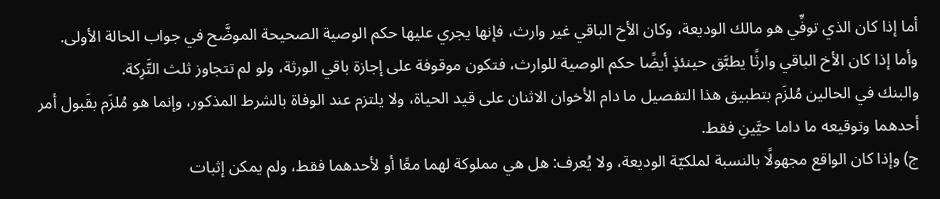أما إذا كان الذي توفِّي هو مالك الوديعة، وكان الأخ الباقي غير وارث، فإنها يجري عليها حكم الوصية الصحيحة الموضَّح في جواب الحالة الأولى.
وأما إذا كان الأخ الباقي وارثًا يطبَّق حينئذٍ أيضًا حكم الوصية للوارث، فتكون موقوفة على إجازة باقي الورثة، ولو لم تتجاوز ثلث التَّرِكة.
والبنك في الحالين مُلزَم بتطبيق هذا التفصيل ما دام الأخوان الاثنان على قيد الحياة، ولا يلتزم عند الوفاة بالشرط المذكور، وإنما هو مُلزَم بقَبول أمر أحدهما وتوقيعه ما داما حيَّينِ فقط.
ج) وإذا كان الواقع مجهولًا بالنسبة لملكيّة الوديعة، ولا يُعرف: هل هي مملوكة لهما معًا أو لأحدهما فقط، ولم يمكن إثبات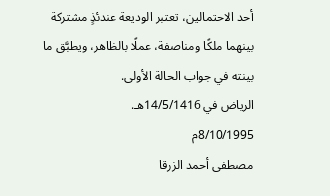أحد الاحتمالين، تعتبر الوديعة عندئذٍ مشتركة بينهما ملكًا ومناصفة، عملًا بالظاهر، ويطبَّق ما بينته في جواب الحالة الأولى.
الرياض في 14/5/1416هـ.
8/10/1995م
مصطفى أحمد الزرقا